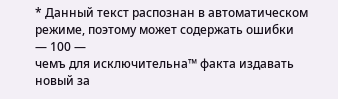* Данный текст распознан в автоматическом режиме, поэтому может содержать ошибки
— 100 —
чемъ для исключительна™ факта издавать новый за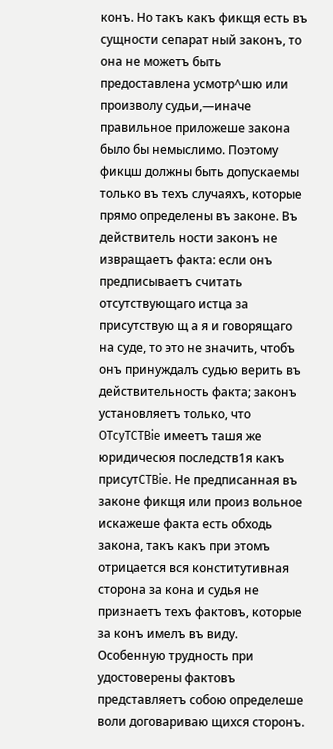конъ. Но такъ какъ фикщя есть въ сущности сепарат ный законъ, то она не можетъ быть предоставлена усмотр^шю или произволу судьи,—иначе правильное приложеше закона было бы немыслимо. Поэтому фикцш должны быть допускаемы только въ техъ случаяхъ, которые прямо определены въ законе. Въ действитель ности законъ не извращаетъ факта: если онъ предписываетъ считать отсутствующаго истца за присутствую щ а я и говорящаго на суде, то это не значить, чтобъ онъ принуждалъ судью верить въ действительность факта; законъ установляетъ только, что OTcyTCTBie имеетъ ташя же юридичесюя последств1я какъ присутCTBie. Не предписанная въ законе фикщя или произ вольное искажеше факта есть обходь закона, такъ какъ при этомъ отрицается вся конститутивная сторона за кона и судья не признаетъ техъ фактовъ, которые за конъ имелъ въ виду. Особенную трудность при удостоверены фактовъ представляетъ собою определеше воли договариваю щихся сторонъ.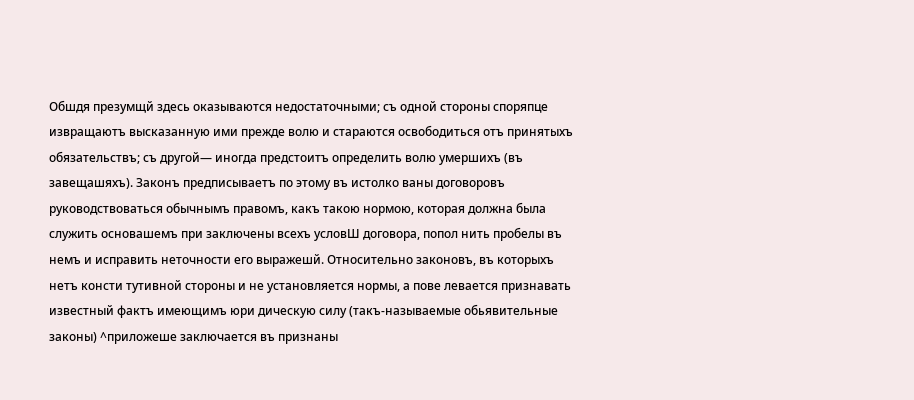Обшдя презумщй здесь оказываются недостаточными; съ одной стороны споряпце извращаютъ высказанную ими прежде волю и стараются освободиться отъ принятыхъ обязательствъ; съ другой— иногда предстоитъ определить волю умершихъ (въ завещашяхъ). Законъ предписываетъ по этому въ истолко ваны договоровъ руководствоваться обычнымъ правомъ, какъ такою нормою, которая должна была служить основашемъ при заключены всехъ условШ договора, попол нить пробелы въ немъ и исправить неточности его выражешй. Относительно законовъ, въ которыхъ нетъ консти тутивной стороны и не установляется нормы, а пове левается признавать известный фактъ имеющимъ юри дическую силу (такъ-называемые обьявительные законы) ^приложеше заключается въ признаны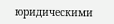юридическими